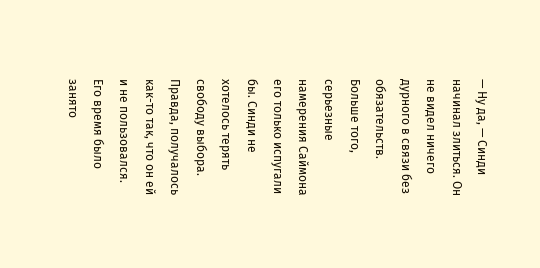— Ну да, — Синди начинал злиться. Он не видел ничего дурного в связи без обязательств. Больше того, серьезные намерения Саймона его только испугали бы. Синди не хотелось терять свободу выбора. Правда, получалось как-то так, что он ей и не пользовался. Его время было занято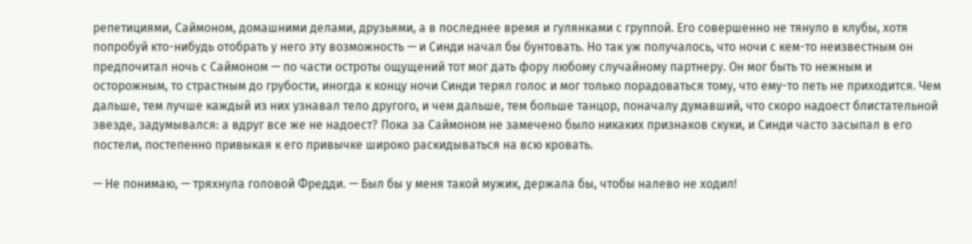репетициями, Саймоном, домашними делами, друзьями, а в последнее время и гулянками с группой. Его совершенно не тянуло в клубы, хотя попробуй кто-нибудь отобрать у него эту возможность — и Синди начал бы бунтовать. Но так уж получалось, что ночи с кем-то неизвестным он предпочитал ночь с Саймоном — по части остроты ощущений тот мог дать фору любому случайному партнеру. Он мог быть то нежным и осторожным, то страстным до грубости, иногда к концу ночи Синди терял голос и мог только порадоваться тому, что ему-то петь не приходится. Чем дальше, тем лучше каждый из них узнавал тело другого, и чем дальше, тем больше танцор, поначалу думавший, что скоро надоест блистательной звезде, задумывался: а вдруг все же не надоест? Пока за Саймоном не замечено было никаких признаков скуки, и Синди часто засыпал в его постели, постепенно привыкая к его привычке широко раскидываться на всю кровать.

— Не понимаю, — тряхнула головой Фредди. — Был бы у меня такой мужик, держала бы, чтобы налево не ходил!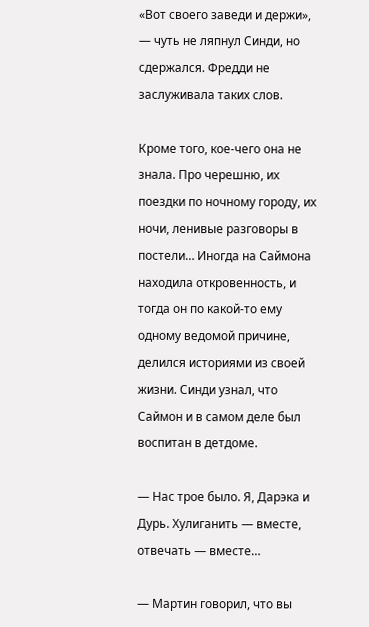«Вот своего заведи и держи», — чуть не ляпнул Синди, но сдержался. Фредди не заслуживала таких слов.

Кроме того, кое-чего она не знала. Про черешню, их поездки по ночному городу, их ночи, ленивые разговоры в постели… Иногда на Саймона находила откровенность, и тогда он по какой-то ему одному ведомой причине, делился историями из своей жизни. Синди узнал, что Саймон и в самом деле был воспитан в детдоме.

— Нас трое было. Я, Дарэка и Дурь. Хулиганить — вместе, отвечать — вместе…

— Мартин говорил, что вы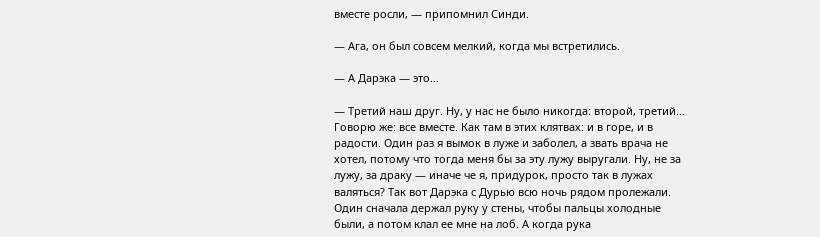вместе росли, — припомнил Синди.

— Ага, он был совсем мелкий, когда мы встретились.

— А Дарэка — это…

— Третий наш друг. Ну, у нас не было никогда: второй, третий… Говорю же: все вместе. Как там в этих клятвах: и в горе, и в радости. Один раз я вымок в луже и заболел, а звать врача не хотел, потому что тогда меня бы за эту лужу выругали. Ну, не за лужу, за драку — иначе че я, придурок, просто так в лужах валяться? Так вот Дарэка с Дурью всю ночь рядом пролежали. Один сначала держал руку у стены, чтобы пальцы холодные были, а потом клал ее мне на лоб. А когда рука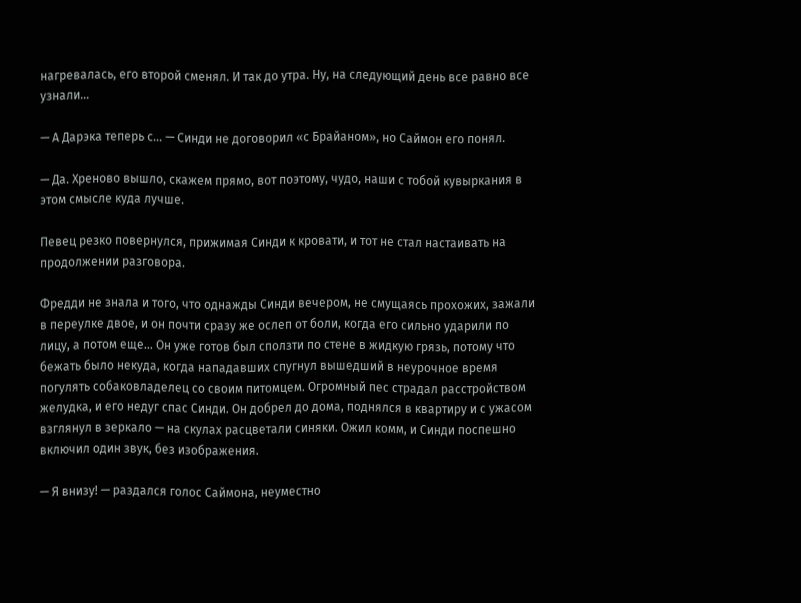нагревалась, его второй сменял. И так до утра. Ну, на следующий день все равно все узнали…

— А Дарэка теперь с… — Синди не договорил «с Брайаном», но Саймон его понял.

— Да. Хреново вышло, скажем прямо, вот поэтому, чудо, наши с тобой кувыркания в этом смысле куда лучше.

Певец резко повернулся, прижимая Синди к кровати, и тот не стал настаивать на продолжении разговора.

Фредди не знала и того, что однажды Синди вечером, не смущаясь прохожих, зажали в переулке двое, и он почти сразу же ослеп от боли, когда его сильно ударили по лицу, а потом еще… Он уже готов был сползти по стене в жидкую грязь, потому что бежать было некуда, когда нападавших спугнул вышедший в неурочное время погулять собаковладелец со своим питомцем. Огромный пес страдал расстройством желудка, и его недуг спас Синди. Он добрел до дома, поднялся в квартиру и с ужасом взглянул в зеркало — на скулах расцветали синяки. Ожил комм, и Синди поспешно включил один звук, без изображения.

— Я внизу! — раздался голос Саймона, неуместно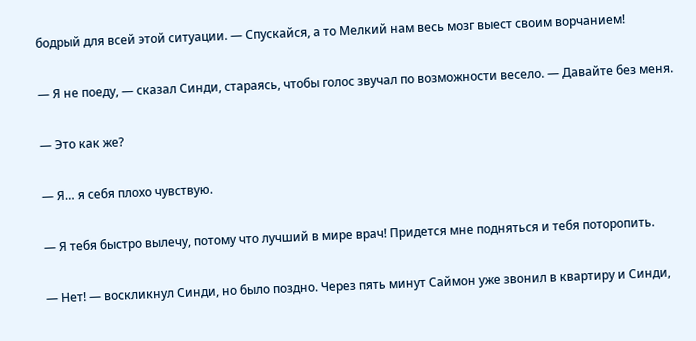бодрый для всей этой ситуации. — Спускайся, а то Мелкий нам весь мозг выест своим ворчанием!

— Я не поеду, — сказал Синди, стараясь, чтобы голос звучал по возможности весело. — Давайте без меня.

— Это как же?

— Я… я себя плохо чувствую.

— Я тебя быстро вылечу, потому что лучший в мире врач! Придется мне подняться и тебя поторопить.

— Нет! — воскликнул Синди, но было поздно. Через пять минут Саймон уже звонил в квартиру и Синди,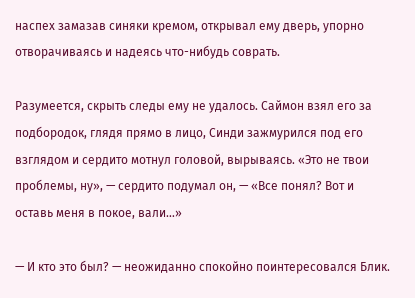наспех замазав синяки кремом, открывал ему дверь, упорно отворачиваясь и надеясь что-нибудь соврать.

Разумеется, скрыть следы ему не удалось. Саймон взял его за подбородок, глядя прямо в лицо, Синди зажмурился под его взглядом и сердито мотнул головой, вырываясь. «Это не твои проблемы, ну», — сердито подумал он, — «Все понял? Вот и оставь меня в покое, вали…»

— И кто это был? — неожиданно спокойно поинтересовался Блик.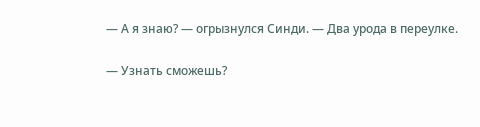— А я знаю? — огрызнулся Синди. — Два урода в переулке.

— Узнать сможешь?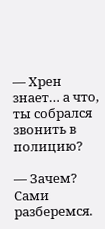— Хрен знает… а что, ты собрался звонить в полицию?

— Зачем? Сами разберемся.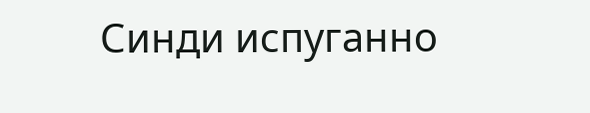Синди испуганно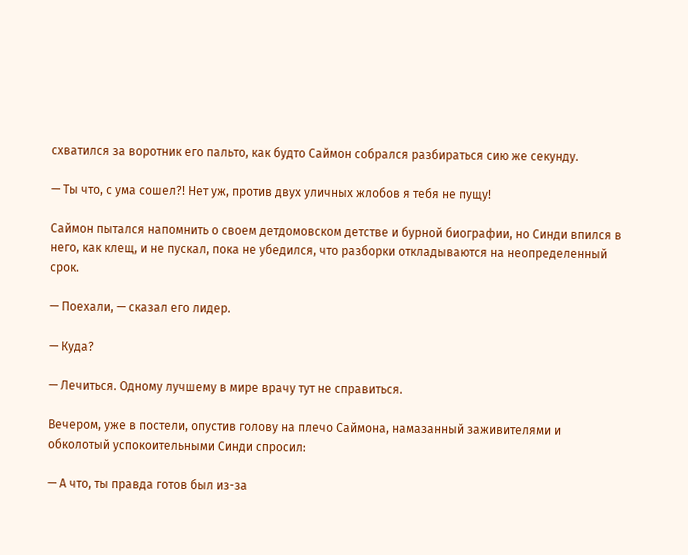схватился за воротник его пальто, как будто Саймон собрался разбираться сию же секунду.

— Ты что, с ума сошел?! Нет уж, против двух уличных жлобов я тебя не пущу!

Саймон пытался напомнить о своем детдомовском детстве и бурной биографии, но Синди впился в него, как клещ, и не пускал, пока не убедился, что разборки откладываются на неопределенный срок.

— Поехали, — сказал его лидер.

— Куда?

— Лечиться. Одному лучшему в мире врачу тут не справиться.

Вечером, уже в постели, опустив голову на плечо Саймона, намазанный заживителями и обколотый успокоительными Синди спросил:

— А что, ты правда готов был из-за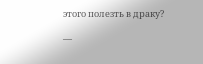этого полезть в драку?

—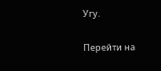Угу.

Перейти на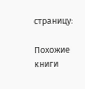страницу:

Похожие книги